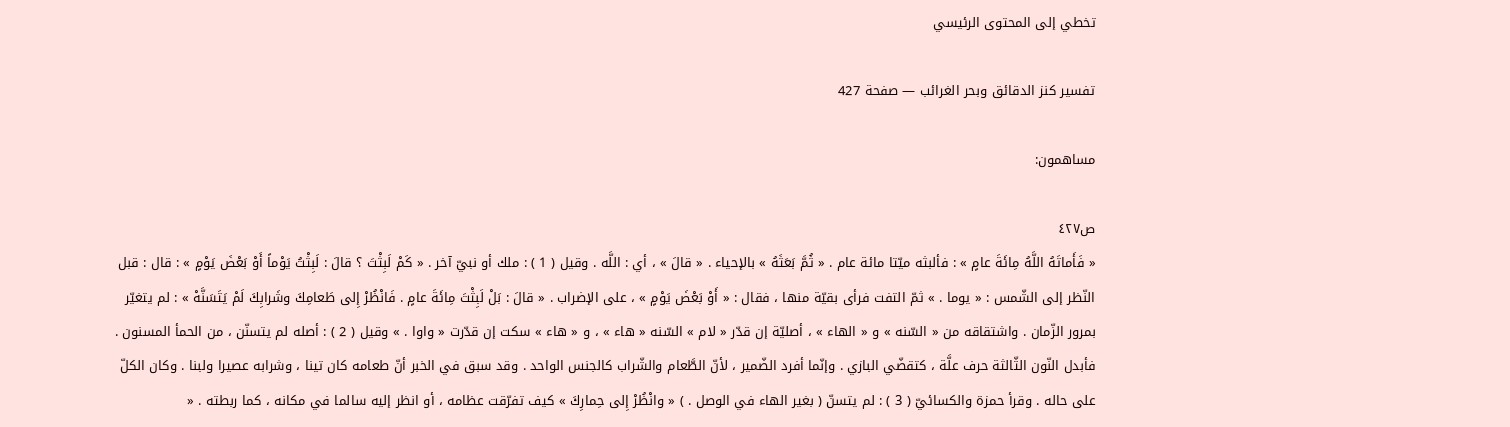تخطي إلى المحتوى الرئيسي

تفسير كنز الدقائق وبحر الغرائب — صفحة 427

مساهمون:

ص٤٢٧
« فَأَماتَهُ اللَّهُ مِائَةَ عامٍ » : فألبثه ميّتا مائة عام . « ثُمَّ بَعَثَهُ » بالإحياء . « قالَ » ، أي : اللَّه . وقيل ( 1 ) : ملك أو نبيّ آخر . « كَمْ لَبِثْتَ ؟ قالَ : لَبِثْتُ يَوْماً أَوْ بَعْضَ يَوْمٍ » : قال : قبل النّظر إلى الشّمس : « يوما . » ثمّ التفت فرأى بقيّة منها ، فقال : « أَوْ بَعْضَ يَوْمٍ » ، على الإضراب . « قالَ : بَلْ لَبِثْتَ مِائَةَ عامٍ . فَانْظُرْ إِلى طَعامِكَ وشَرابِكَ لَمْ يَتَسَنَّهْ » : لم يتغيّر بمرور الزّمان . واشتقاقه من « السّنه » و « الهاء » ، أصليّة إن قدّر « لام » السّنه « هاء » ، و « هاء » سكت إن قدّرت « واوا . » وقيل ( 2 ) : أصله لم يتسنّن ، من الحمأ المسنون . فأبدل النّون الثّالثة حرف علَّة ، كتقضّي البازي . وإنّما أفرد الضّمير ، لأنّ الطَّعام والشّراب كالجنس الواحد . وقد سبق في الخبر أنّ طعامه كان تينا ، وشرابه عصيرا ولبنا . وكان الكلّ على حاله . وقرأ حمزة والكسائيّ ( 3 ) : لم يتسنّ ( بغير الهاء في الوصل . ) « وانْظُرْ إِلى حِمارِكَ » كيف تفرّقت عظامه ، أو انظر إليه سالما في مكانه ، كما ربطته . «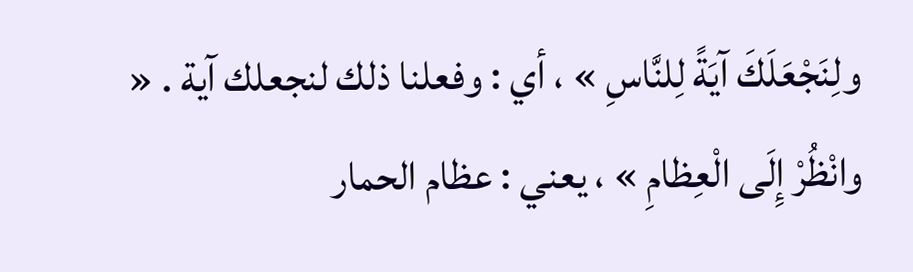ولِنَجْعَلَكَ آيَةً لِلنَّاسِ » ، أي : وفعلنا ذلك لنجعلك آية . « وانْظُرْ إِلَى الْعِظامِ » ، يعني : عظام الحمار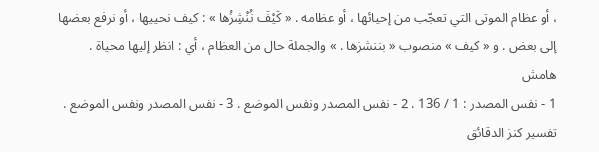، أو عظام الموتى التي تعجّب من إحيائها ، أو عظامه . « كَيْفَ نُنْشِزُها » : كيف نحييها ، أو نرفع بعضها إلى بعض . و « كيف » منصوب « بننشزها . » والجملة حال من العظام ، أي : انظر إليها محياة .
هامش
1 - نفس المصدر : 1 / 136 . 2 - نفس المصدر ونفس الموضع . 3 - نفس المصدر ونفس الموضع .
تفسير كنز الدقائق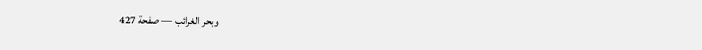وبحر الغرائب — صفحة 427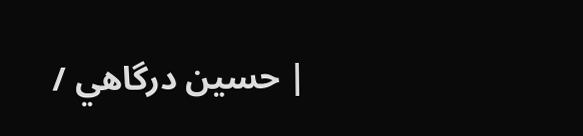| حسين درگاهي /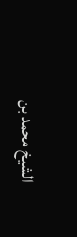الشيخ محمد بن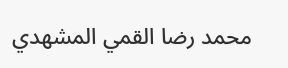محمد رضا القمي المشهدي